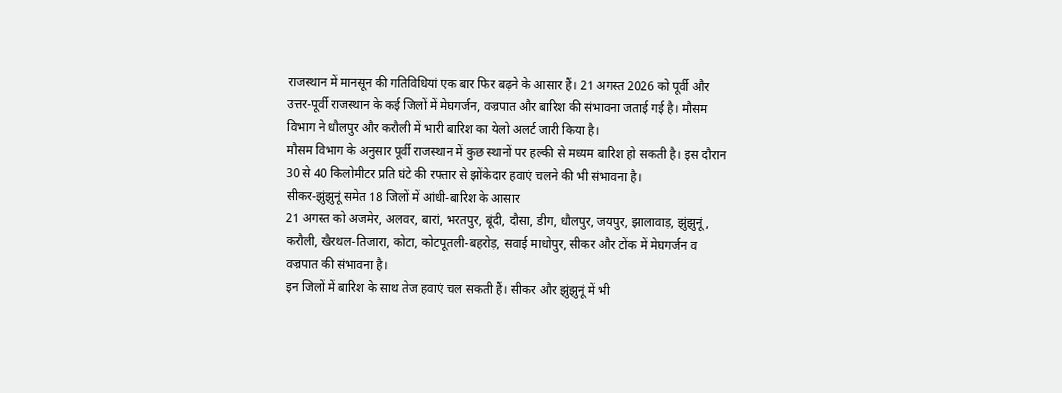राजस्थान में मानसून की गतिविधियां एक बार फिर बढ़ने के आसार हैं। 21 अगस्त 2026 को पूर्वी और उत्तर-पूर्वी राजस्थान के कई जिलों में मेघगर्जन, वज्रपात और बारिश की संभावना जताई गई है। मौसम विभाग ने धौलपुर और करौली में भारी बारिश का येलो अलर्ट जारी किया है।
मौसम विभाग के अनुसार पूर्वी राजस्थान में कुछ स्थानों पर हल्की से मध्यम बारिश हो सकती है। इस दौरान 30 से 40 किलोमीटर प्रति घंटे की रफ्तार से झोंकेदार हवाएं चलने की भी संभावना है।
सीकर-झुंझुनूं समेत 18 जिलों में आंधी-बारिश के आसार
21 अगस्त को अजमेर, अलवर, बारां, भरतपुर, बूंदी, दौसा, डीग, धौलपुर, जयपुर, झालावाड़, झुंझुनूं, करौली, खैरथल-तिजारा, कोटा, कोटपूतली-बहरोड़, सवाई माधोपुर, सीकर और टोंक में मेघगर्जन व वज्रपात की संभावना है।
इन जिलों में बारिश के साथ तेज हवाएं चल सकती हैं। सीकर और झुंझुनूं में भी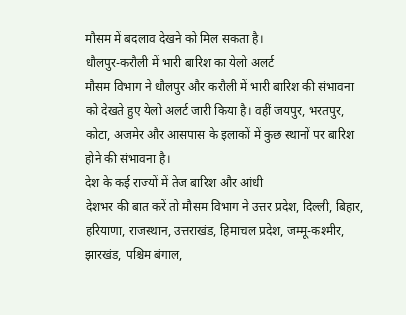मौसम में बदलाव देखने को मिल सकता है।
धौलपुर-करौली में भारी बारिश का येलो अलर्ट
मौसम विभाग ने धौलपुर और करौली में भारी बारिश की संभावना को देखते हुए येलो अलर्ट जारी किया है। वहीं जयपुर, भरतपुर, कोटा, अजमेर और आसपास के इलाकों में कुछ स्थानों पर बारिश होने की संभावना है।
देश के कई राज्यों में तेज बारिश और आंधी
देशभर की बात करें तो मौसम विभाग ने उत्तर प्रदेश, दिल्ली, बिहार, हरियाणा, राजस्थान, उत्तराखंड, हिमाचल प्रदेश, जम्मू-कश्मीर, झारखंड, पश्चिम बंगाल,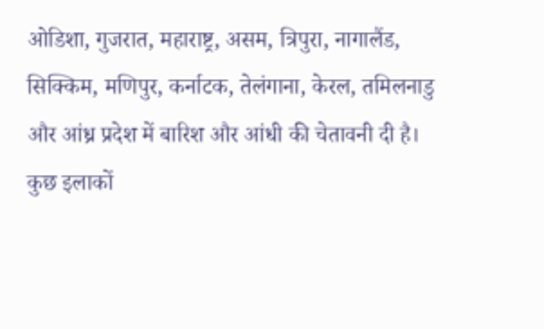ओडिशा, गुजरात, महाराष्ट्र, असम, त्रिपुरा, नागालैंड, सिक्किम, मणिपुर, कर्नाटक, तेलंगाना, केरल, तमिलनाडु और आंध्र प्रदेश में बारिश और आंधी की चेतावनी दी है।
कुछ इलाकों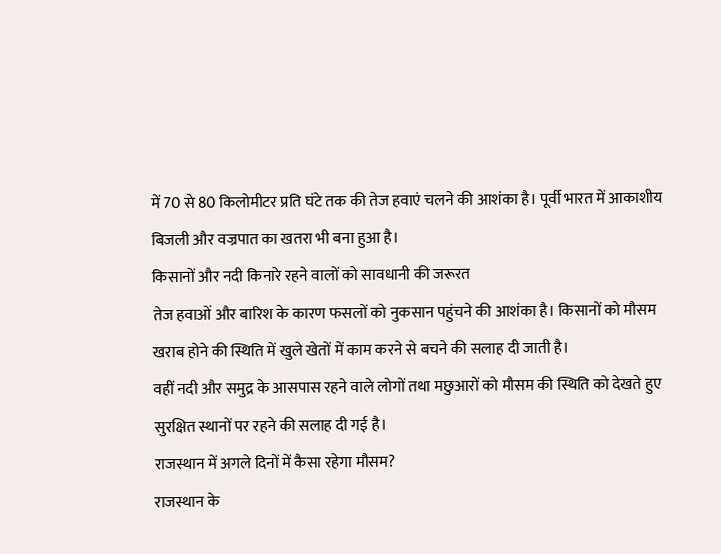में 70 से 80 किलोमीटर प्रति घंटे तक की तेज हवाएं चलने की आशंका है। पूर्वी भारत में आकाशीय बिजली और वज्रपात का खतरा भी बना हुआ है।
किसानों और नदी किनारे रहने वालों को सावधानी की जरूरत
तेज हवाओं और बारिश के कारण फसलों को नुकसान पहुंचने की आशंका है। किसानों को मौसम खराब होने की स्थिति में खुले खेतों में काम करने से बचने की सलाह दी जाती है।
वहीं नदी और समुद्र के आसपास रहने वाले लोगों तथा मछुआरों को मौसम की स्थिति को देखते हुए सुरक्षित स्थानों पर रहने की सलाह दी गई है।
राजस्थान में अगले दिनों में कैसा रहेगा मौसम?
राजस्थान के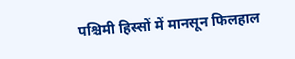पश्चिमी हिस्सों में मानसून फिलहाल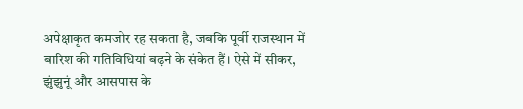अपेक्षाकृत कमजोर रह सकता है, जबकि पूर्वी राजस्थान में बारिश की गतिविधियां बढ़ने के संकेत हैं। ऐसे में सीकर, झुंझुनूं और आसपास के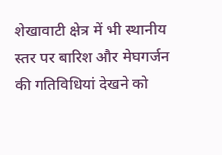शेखावाटी क्षेत्र में भी स्थानीय स्तर पर बारिश और मेघगर्जन की गतिविधियां देखने को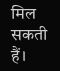मिल सकती हैं।